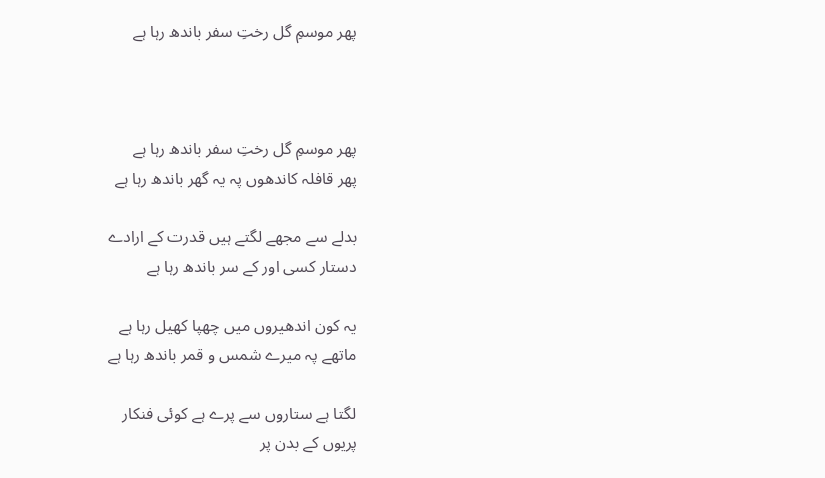پھر موسمِ گل رختِ سفر باندھ رہا ہے



پھر موسمِ گل رختِ سفر باندھ رہا ہے
پھر قافلہ کاندھوں پہ یہ گھر باندھ رہا ہے

بدلے سے مجھے لگتے ہیں قدرت کے ارادے
دستار کسی اور کے سر باندھ رہا ہے

یہ کون اندھیروں میں چھپا کھیل رہا ہے
ماتھے پہ میرے شمس و قمر باندھ رہا ہے

لگتا ہے ستاروں سے پرے ہے کوئی فنکار
پریوں کے بدن پر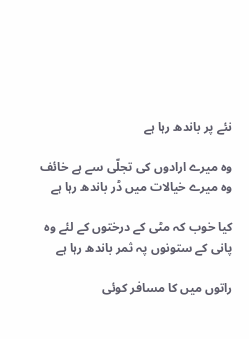نئے پر باندھ رہا ہے

وہ میرے ارادوں کی تجلّی سے ہے خائف
وہ میرے خیالات میں ڈر باندھ رہا ہے

کیا خوب کہ مٹی کے درختوں کے لئے وہ
پانی کے ستونوں پہ ثمر باندھ رہا ہے

راتوں میں کا مسافر کوئی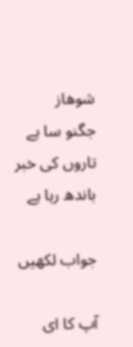شوھاز
جگنو سا ہے تاروں کی خبر باندھ رہا ہے

جواب لکھیں

آپ کا ای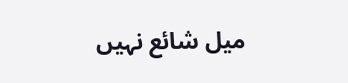میل شائع نہیں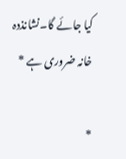کیا جائے گا۔نشانذدہ خانہ ضروری ہے *

*